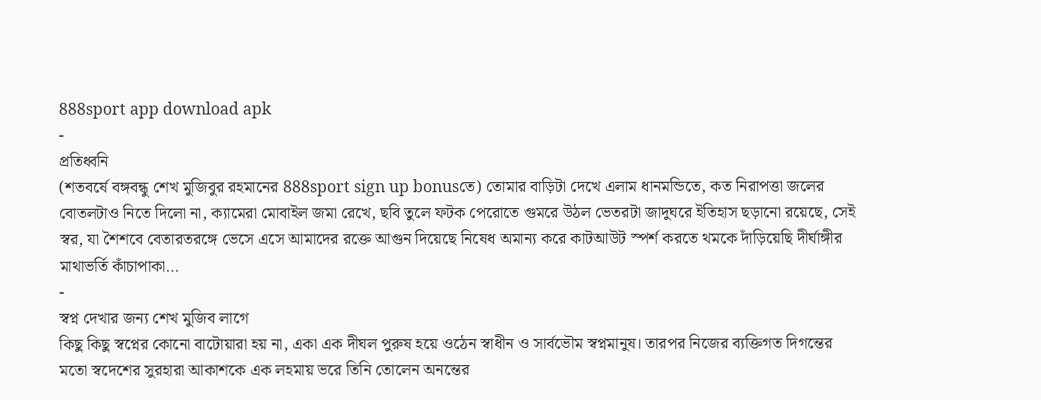888sport app download apk
-
প্রতিধ্বনি
(শতবর্ষে বঙ্গবন্ধু শেখ মুজিবুর রহমানের 888sport sign up bonusতে) তোমার বাড়িটা দেখে এলাম ধানমন্ডিতে, কত নিরাপত্তা জলের বোতলটাও নিতে দিলো না, ক্যামেরা মোবাইল জমা রেখে, ছবি তুলে ফটক পেরোতে গুমরে উঠল ভেতরটা জাদুঘরে ইতিহাস ছড়ানো রয়েছে, সেই স্বর, যা শৈশবে বেতারতরঙ্গে ভেসে এসে আমাদের রক্তে আগুন দিয়েছে নিষেধ অমান্য করে কাটআউট স্পর্শ করতে থমকে দাঁড়িয়েছি দীর্ঘাঙ্গীর মাথাভর্তি কাঁচাপাকা…
-
স্বপ্ন দেখার জন্য শেখ মুজিব লাগে
কিছু কিছু স্বপ্নের কোনো বাটোয়ারা হয় না, একা এক দীঘল পুরুষ হয়ে ওঠেন স্বাধীন ও সার্বভৌম স্বপ্নমানুষ। তারপর নিজের ব্যক্তিগত দিগন্তের মতো স্বদেশের সুরহারা আকাশকে এক লহমায় ভরে তিনি তোলেন অনন্তের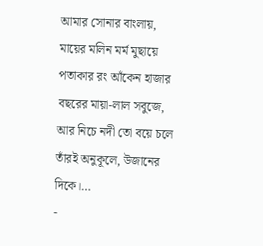আমার সোনার বাংলায়, মায়ের মলিন মর্ম মুছায়ে পতাকার রং আঁকেন হাজার বছরের মায়া-লাল সবুজে, আর নিচে নদী তো বয়ে চলে তাঁরই অনুকূলে, উজানের দিকে।…
-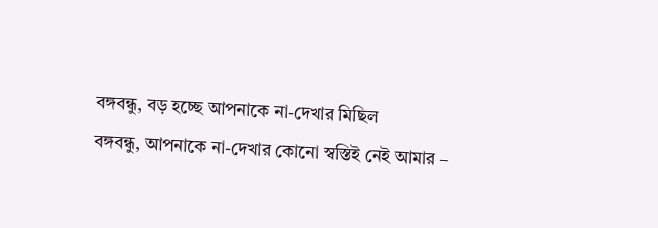বঙ্গবন্ধু, বড় হচ্ছে আপনাকে না-দেখার মিছিল
বঙ্গবন্ধু, আপনাকে না-দেখার কোনো স্বস্তিই নেই আমার –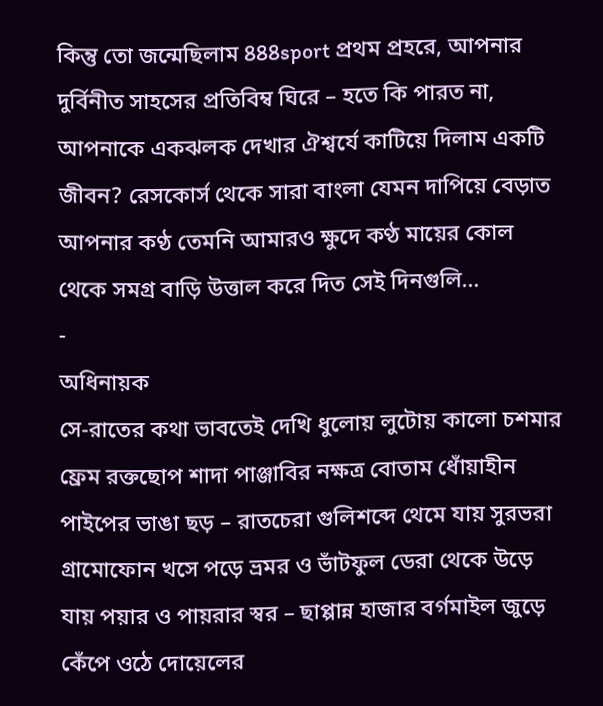কিন্তু তো জন্মেছিলাম 888sport প্রথম প্রহরে, আপনার দুর্বিনীত সাহসের প্রতিবিম্ব ঘিরে – হতে কি পারত না, আপনাকে একঝলক দেখার ঐশ্বর্যে কাটিয়ে দিলাম একটি জীবন? রেসকোর্স থেকে সারা বাংলা যেমন দাপিয়ে বেড়াত আপনার কণ্ঠ তেমনি আমারও ক্ষুদে কণ্ঠ মায়ের কোল থেকে সমগ্র বাড়ি উত্তাল করে দিত সেই দিনগুলি…
-
অধিনায়ক
সে-রাতের কথা ভাবতেই দেখি ধুলোয় লুটোয় কালো চশমার ফ্রেম রক্তছোপ শাদা পাঞ্জাবির নক্ষত্র বোতাম ধোঁয়াহীন পাইপের ভাঙা ছড় – রাতচেরা গুলিশব্দে থেমে যায় সুরভরা গ্রামোফোন খসে পড়ে ভ্রমর ও ভাঁটফুল ডেরা থেকে উড়ে যায় পয়ার ও পায়রার স্বর – ছাপ্পান্ন হাজার বর্গমাইল জুড়ে কেঁপে ওঠে দোয়েলের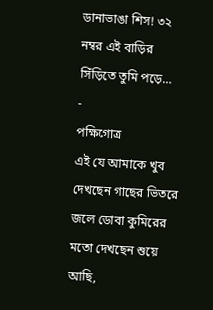ডানাভাঙা শিস! ৩২ নম্বর এই বাড়ির সিঁড়িতে তুমি পড়ে…
-
পক্ষিগোত্র
এই যে আমাকে খুব দেখছেন গাছের ভিতরে জলে ডোবা কুমিরের মতো দেখছেন শুয়ে আছি,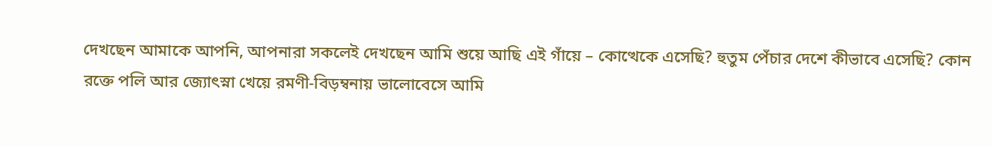দেখছেন আমাকে আপনি, আপনারা সকলেই দেখছেন আমি শুয়ে আছি এই গাঁয়ে – কোত্থেকে এসেছি? হুতুম পেঁচার দেশে কীভাবে এসেছি? কোন রক্তে পলি আর জ্যোৎস্না খেয়ে রমণী-বিড়ম্বনায় ভালোবেসে আমি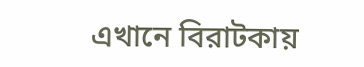এখানে বিরাটকায়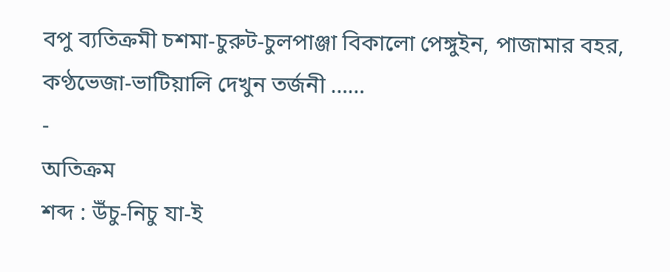বপু ব্যতিক্রমী চশমা-চুরুট-চুলপাঞ্জা বিকালো পেঙ্গুইন, পাজামার বহর, কণ্ঠভেজা-ভাটিয়ালি দেখুন তর্জনী ……
-
অতিক্রম
শব্দ : উঁচু-নিচু যা-ই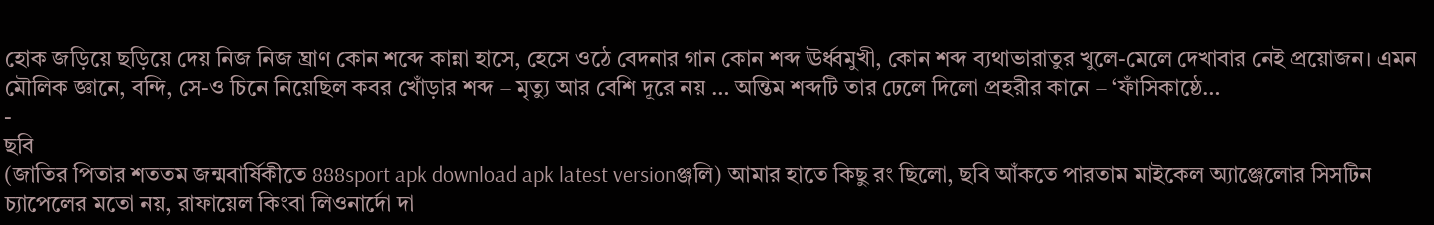হোক জড়িয়ে ছড়িয়ে দেয় নিজ নিজ ঘ্রাণ কোন শব্দে কান্না হাসে, হেসে ওঠে বেদনার গান কোন শব্দ ঊর্ধ্বমুখী, কোন শব্দ ব্যথাভারাতুর খুলে-মেলে দেখাবার নেই প্রয়োজন। এমন মৌলিক জ্ঞানে, বন্দি, সে-ও চিনে নিয়েছিল কবর খোঁড়ার শব্দ – মৃত্যু আর বেশি দূরে নয় … অন্তিম শব্দটি তার ঢেলে দিলো প্রহরীর কানে – ‘ফাঁসিকাষ্ঠে…
-
ছবি
(জাতির পিতার শততম জন্মবার্ষিকীতে 888sport apk download apk latest versionঞ্জলি) আমার হাতে কিছু রং ছিলো, ছবি আঁকতে পারতাম মাইকেল অ্যাঞ্জেলোর সিসটিন চ্যাপেলের মতো নয়, রাফায়েল কিংবা লিওনার্দো দা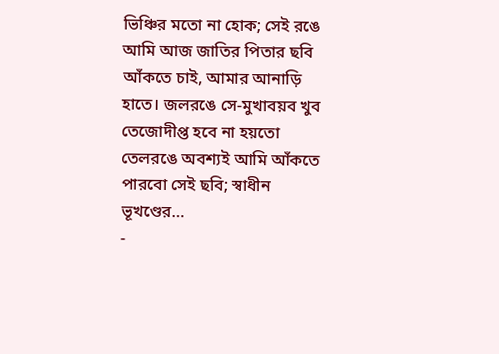ভিঞ্চির মতো না হোক; সেই রঙে আমি আজ জাতির পিতার ছবি আঁকতে চাই, আমার আনাড়ি হাতে। জলরঙে সে-মুখাবয়ব খুব তেজোদীপ্ত হবে না হয়তো তেলরঙে অবশ্যই আমি আঁকতে পারবো সেই ছবি; স্বাধীন ভূখণ্ডের…
-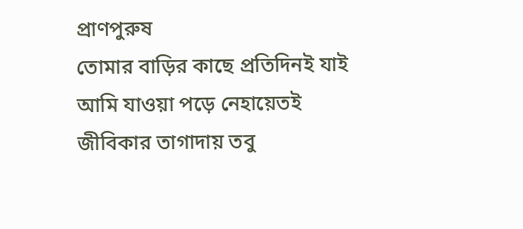প্রাণপুরুষ
তোমার বাড়ির কাছে প্রতিদিনই যাই আমি যাওয়া পড়ে নেহায়েতই জীবিকার তাগাদায় তবু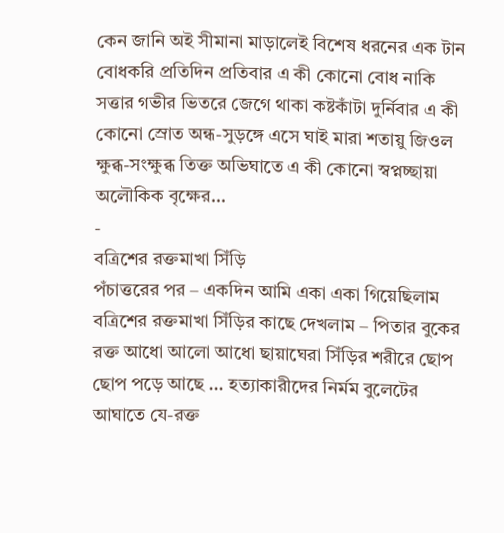কেন জানি অই সীমানা মাড়ালেই বিশেষ ধরনের এক টান বোধকরি প্রতিদিন প্রতিবার এ কী কোনো বোধ নাকি সত্তার গভীর ভিতরে জেগে থাকা কষ্টকাঁটা দুর্নিবার এ কী কোনো স্রোত অন্ধ-সুড়ঙ্গে এসে ঘাই মারা শতায়ু জিওল ক্ষুব্ধ-সংক্ষুব্ধ তিক্ত অভিঘাতে এ কী কোনো স্বপ্নচ্ছায়া অলৌকিক বৃক্ষের…
-
বত্রিশের রক্তমাখা সিঁড়ি
পঁচাত্তরের পর – একদিন আমি একা একা গিয়েছিলাম বত্রিশের রক্তমাখা সিঁড়ির কাছে দেখলাম – পিতার বুকের রক্ত আধো আলো আধো ছায়াঘেরা সিঁড়ির শরীরে ছোপ ছোপ পড়ে আছে … হত্যাকারীদের নির্মম বুলেটের আঘাতে যে-রক্ত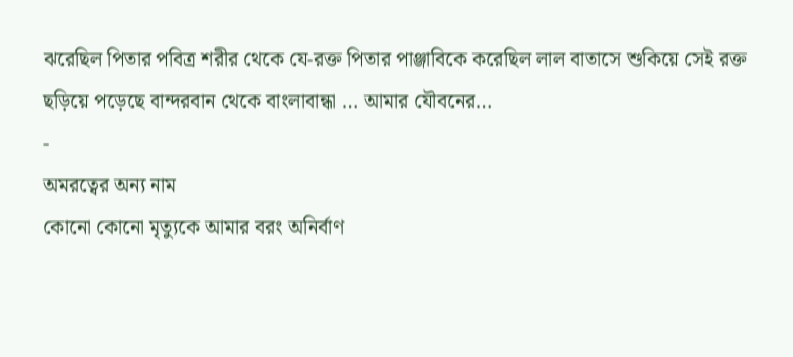ঝরেছিল পিতার পবিত্র শরীর থেকে যে-রক্ত পিতার পাঞ্জাবিকে করেছিল লাল বাতাসে শুকিয়ে সেই রক্ত ছড়িয়ে পড়েছে বান্দরবান থেকে বাংলাবান্ধা … আমার যৌবনের…
-
অমরত্বের অন্য নাম
কোনো কোনো মৃত্যুকে আমার বরং অনির্বাণ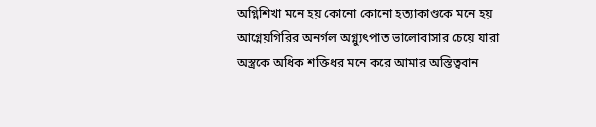অগ্নিশিখা মনে হয় কোনো কোনো হত্যাকাণ্ডকে মনে হয় আগ্নেয়গিরির অনর্গল অগ্ন্যুৎপাত ভালোবাসার চেয়ে যারা অস্ত্রকে অধিক শক্তিধর মনে করে আমার অস্তিত্ববান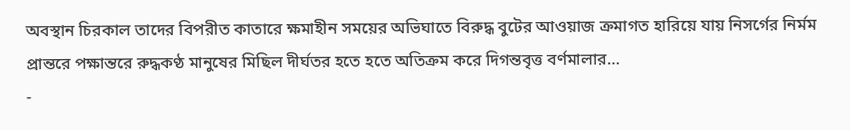অবস্থান চিরকাল তাদের বিপরীত কাতারে ক্ষমাহীন সময়ের অভিঘাতে বিরুদ্ধ বুটের আওয়াজ ক্রমাগত হারিয়ে যায় নিসর্গের নির্মম প্রান্তরে পক্ষান্তরে রুদ্ধকণ্ঠ মানুষের মিছিল দীর্ঘতর হতে হতে অতিক্রম করে দিগন্তবৃত্ত বর্ণমালার…
-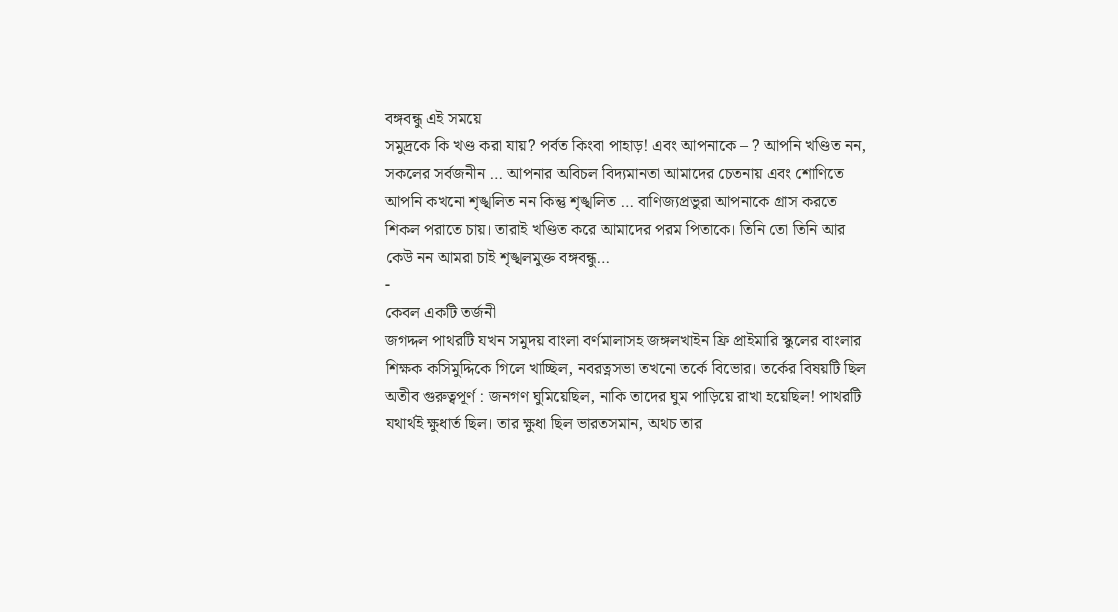বঙ্গবন্ধু এই সময়ে
সমুদ্রকে কি খণ্ড করা যায়? পর্বত কিংবা পাহাড়! এবং আপনাকে – ? আপনি খণ্ডিত নন, সকলের সর্বজনীন … আপনার অবিচল বিদ্যমানতা আমাদের চেতনায় এবং শোণিতে আপনি কখনো শৃঙ্খলিত নন কিন্তু শৃঙ্খলিত … বাণিজ্যপ্রভুরা আপনাকে গ্রাস করতে শিকল পরাতে চায়। তারাই খণ্ডিত করে আমাদের পরম পিতাকে। তিনি তো তিনি আর কেউ নন আমরা চাই শৃঙ্খলমুক্ত বঙ্গবন্ধু…
-
কেবল একটি তর্জনী
জগদ্দল পাথরটি যখন সমুদয় বাংলা বর্ণমালাসহ জঙ্গলখাইন ফ্রি প্রাইমারি স্কুলের বাংলার শিক্ষক কসিমুদ্দিকে গিলে খাচ্ছিল, নবরত্নসভা তখনো তর্কে বিভোর। তর্কের বিষয়টি ছিল অতীব গুরুত্বপূর্ণ : জনগণ ঘুমিয়েছিল, নাকি তাদের ঘুম পাড়িয়ে রাখা হয়েছিল! পাথরটি যথার্থই ক্ষুধার্ত ছিল। তার ক্ষুধা ছিল ভারতসমান, অথচ তার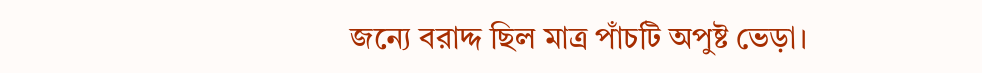জন্যে বরাদ্দ ছিল মাত্র পাঁচটি অপুষ্ট ভেড়া।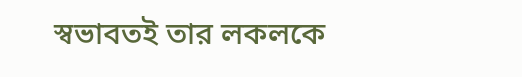স্বভাবতই তার লকলকে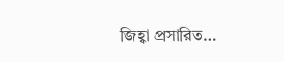জিহ্বা প্রসারিত…